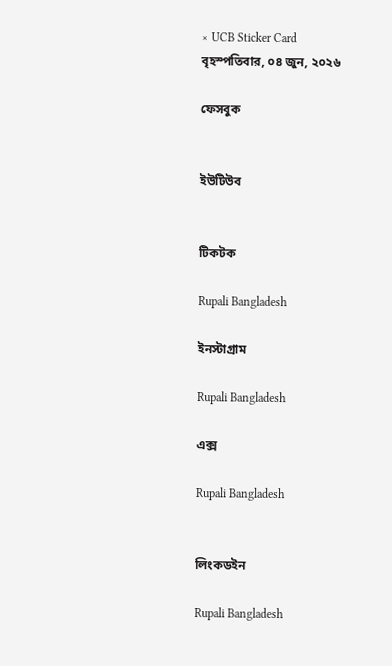× UCB Sticker Card
বৃহস্পতিবার, ০৪ জুন, ২০২৬

ফেসবুক


ইউটিউব


টিকটক

Rupali Bangladesh

ইনস্টাগ্রাম

Rupali Bangladesh

এক্স

Rupali Bangladesh


লিংকডইন

Rupali Bangladesh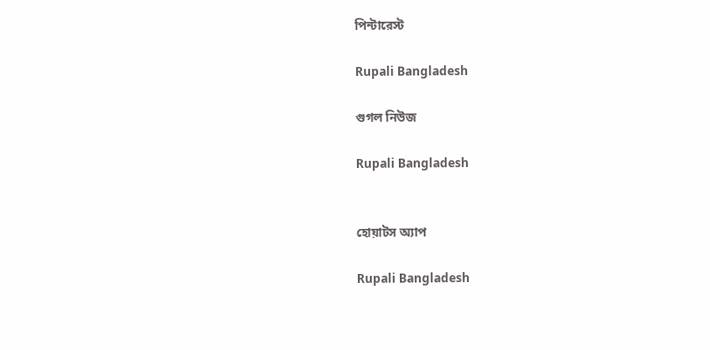পিন্টারেস্ট

Rupali Bangladesh

গুগল নিউজ

Rupali Bangladesh


হোয়াটস অ্যাপ

Rupali Bangladesh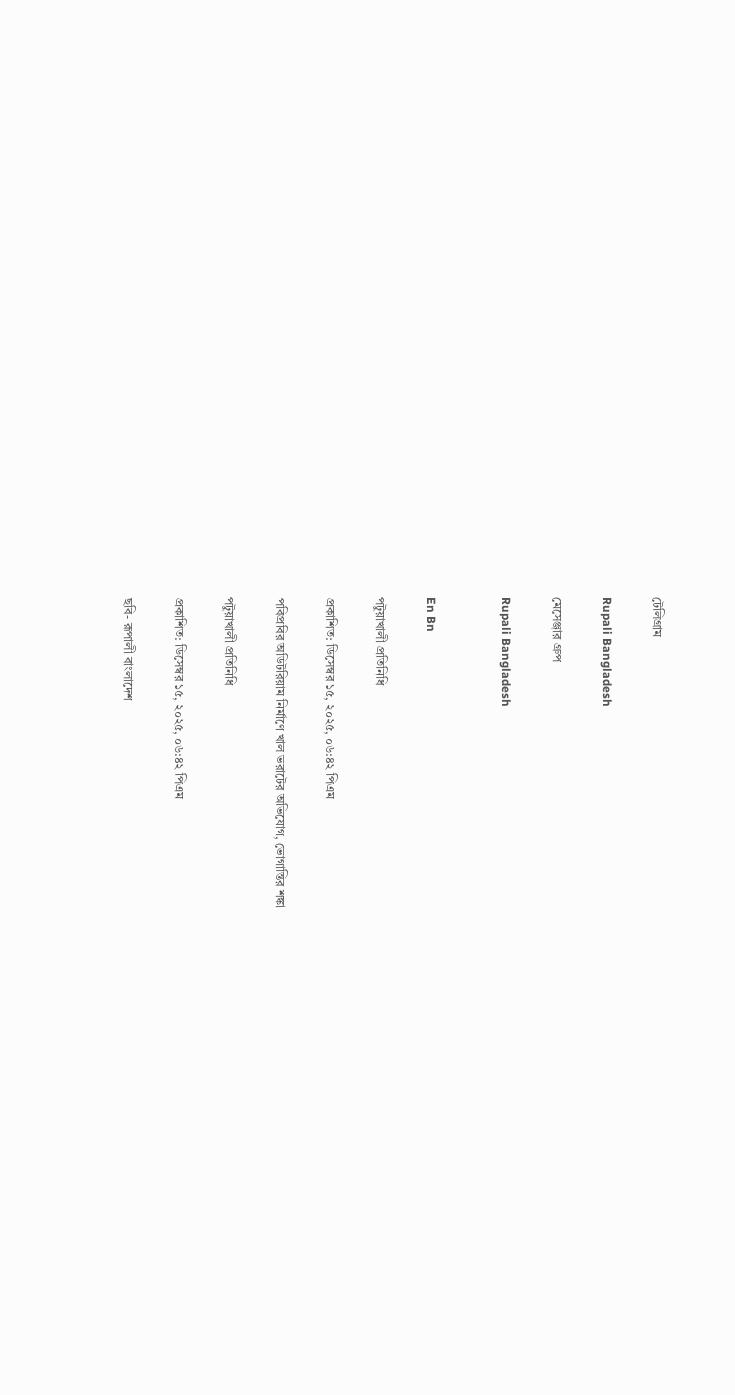টেলিগ্রাম

Rupali Bangladesh

মেসেঞ্জার গ্রুপ

Rupali Bangladesh


En Bn

পটুয়াখালী প্রতিনিধি

প্রকাশিত: ডিসেম্বর ১৫, ২০২৫, ০৬:৪২ পিএম

পবিপ্রবির অডিটরিয়াম নির্মাণে খাল ভরাটের অভিযোগ, ভোগান্তির শঙ্কা

পটুয়াখালী প্রতিনিধি

প্রকাশিত: ডিসেম্বর ১৫, ২০২৫, ০৬:৪২ পিএম

ছবি- রূপালী বাংলাদেশ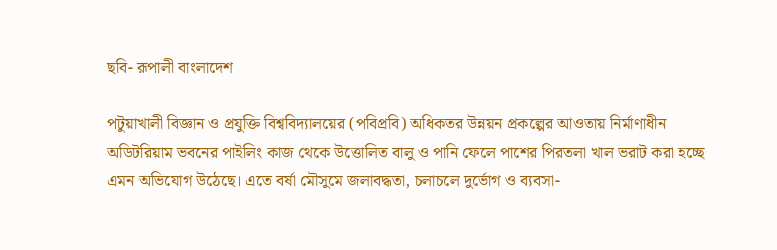ছবি- রূপালী বাংলাদেশ

পটুয়াখালী বিজ্ঞান ও প্রযুক্তি বিশ্ববিদ্যালয়ের (পবিপ্রবি) অধিকতর উন্নয়ন প্রকল্পের আওতায় নির্মাণাধীন অডিটরিয়াম ভবনের পাইলিং কাজ থেকে উত্তোলিত বালু ও পানি ফেলে পাশের পিরতলা খাল ভরাট করা হচ্ছে এমন অভিযোগ উঠেছে। এতে বর্ষা মৌসুমে জলাবদ্ধতা, চলাচলে দুর্ভোগ ও ব্যবসা-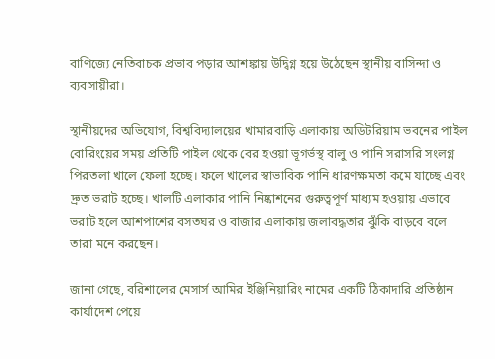বাণিজ্যে নেতিবাচক প্রভাব পড়ার আশঙ্কায় উদ্বিগ্ন হয়ে উঠেছেন স্থানীয় বাসিন্দা ও ব্যবসায়ীরা।

স্থানীয়দের অভিযোগ, বিশ্ববিদ্যালয়ের খামারবাড়ি এলাকায় অডিটরিয়াম ভবনের পাইল বোরিংয়ের সময় প্রতিটি পাইল থেকে বের হওয়া ভূগর্ভস্থ বালু ও পানি সরাসরি সংলগ্ন পিরতলা খালে ফেলা হচ্ছে। ফলে খালের স্বাভাবিক পানি ধারণক্ষমতা কমে যাচ্ছে এবং দ্রুত ভরাট হচ্ছে। খালটি এলাকার পানি নিষ্কাশনের গুরুত্বপূর্ণ মাধ্যম হওয়ায় এভাবে ভরাট হলে আশপাশের বসতঘর ও বাজার এলাকায় জলাবদ্ধতার ঝুঁকি বাড়বে বলে তারা মনে করছেন।

জানা গেছে, বরিশালের মেসার্স আমির ইঞ্জিনিয়ারিং নামের একটি ঠিকাদারি প্রতিষ্ঠান কার্যাদেশ পেয়ে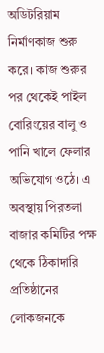অডিটরিয়াম নির্মাণকাজ শুরু করে। কাজ শুরুর পর থেকেই পাইল বোরিংয়ের বালু ও পানি খালে ফেলার অভিযোগ ওঠে। এ অবস্থায় পিরতলা বাজার কমিটির পক্ষ থেকে ঠিকাদারি প্রতিষ্ঠানের লোকজনকে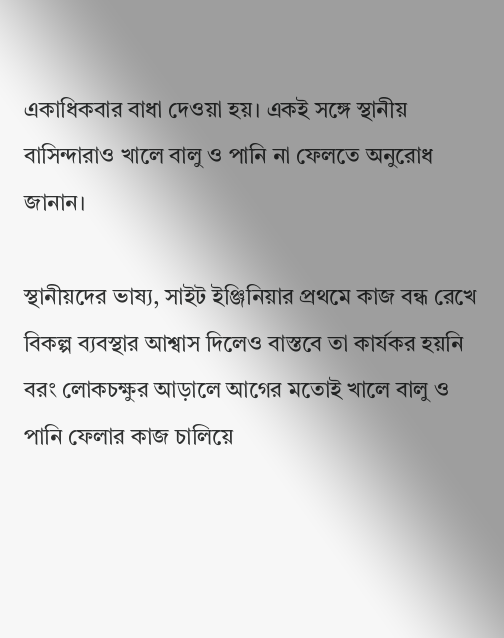একাধিকবার বাধা দেওয়া হয়। একই সঙ্গে স্থানীয় বাসিন্দারাও খালে বালু ও পানি না ফেলতে অনুরোধ জানান।

স্থানীয়দের ভাষ্য, সাইট ইঞ্জিনিয়ার প্রথমে কাজ বন্ধ রেখে বিকল্প ব্যবস্থার আশ্বাস দিলেও বাস্তবে তা কার্যকর হয়নি বরং লোকচক্ষুর আড়ালে আগের মতোই খালে বালু ও পানি ফেলার কাজ চালিয়ে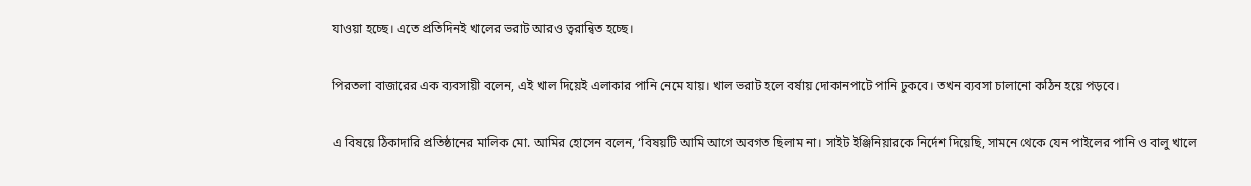যাওয়া হচ্ছে। এতে প্রতিদিনই খালের ভরাট আরও ত্বরান্বিত হচ্ছে।

পিরতলা বাজারের এক ব্যবসায়ী বলেন, এই খাল দিয়েই এলাকার পানি নেমে যায়। খাল ভরাট হলে বর্ষায় দোকানপাটে পানি ঢুকবে। তখন ব্যবসা চালানো কঠিন হয়ে পড়বে।

এ বিষয়ে ঠিকাদারি প্রতিষ্ঠানের মালিক মো. আমির হোসেন বলেন, ‘বিষয়টি আমি আগে অবগত ছিলাম না। সাইট ইঞ্জিনিয়ারকে নির্দেশ দিয়েছি, সামনে থেকে যেন পাইলের পানি ও বালু খালে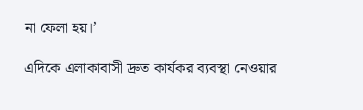না ফেলা হয়।’

এদিকে এলাকাবাসী দ্রুত কার্যকর ব্যবস্থা নেওয়ার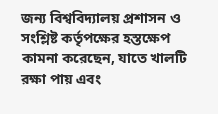জন্য বিশ্ববিদ্যালয় প্রশাসন ও সংশ্লিষ্ট কর্তৃপক্ষের হস্তক্ষেপ কামনা করেছেন, যাতে খালটি রক্ষা পায় এবং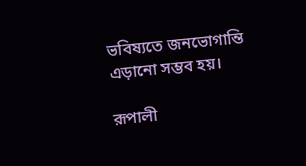ভবিষ্যতে জনভোগান্তি এড়ানো সম্ভব হয়।

রূপালী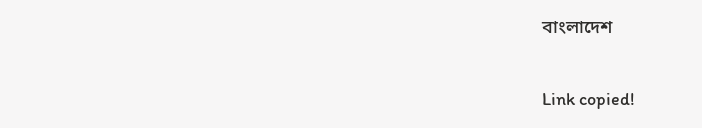বাংলাদেশ

Link copied!